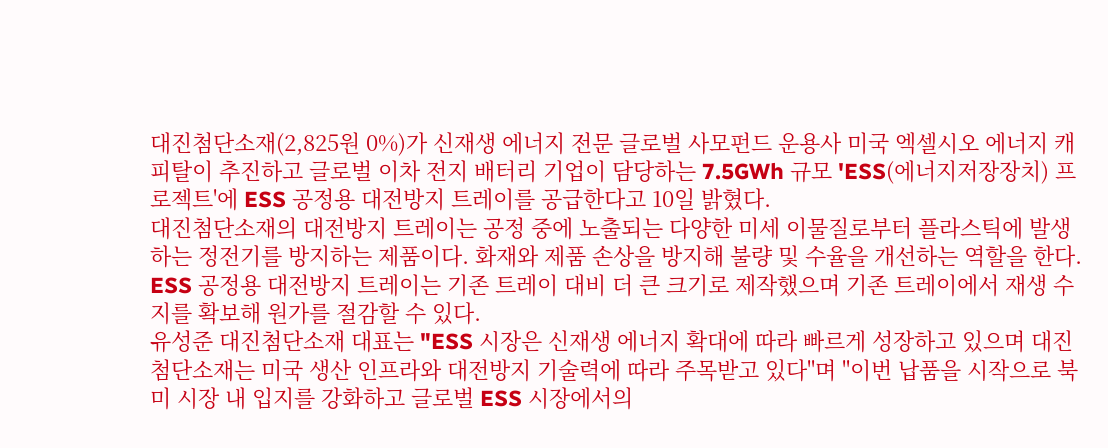대진첨단소재(2,825원 0%)가 신재생 에너지 전문 글로벌 사모펀드 운용사 미국 엑셀시오 에너지 캐피탈이 추진하고 글로벌 이차 전지 배터리 기업이 담당하는 7.5GWh 규모 'ESS(에너지저장장치) 프로젝트'에 ESS 공정용 대전방지 트레이를 공급한다고 10일 밝혔다.
대진첨단소재의 대전방지 트레이는 공정 중에 노출되는 다양한 미세 이물질로부터 플라스틱에 발생하는 정전기를 방지하는 제품이다. 화재와 제품 손상을 방지해 불량 및 수율을 개선하는 역할을 한다. ESS 공정용 대전방지 트레이는 기존 트레이 대비 더 큰 크기로 제작했으며 기존 트레이에서 재생 수지를 확보해 원가를 절감할 수 있다.
유성준 대진첨단소재 대표는 "ESS 시장은 신재생 에너지 확대에 따라 빠르게 성장하고 있으며 대진첨단소재는 미국 생산 인프라와 대전방지 기술력에 따라 주목받고 있다"며 "이번 납품을 시작으로 북미 시장 내 입지를 강화하고 글로벌 ESS 시장에서의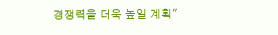경쟁력을 더욱 높일 계획"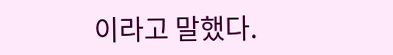이라고 말했다.